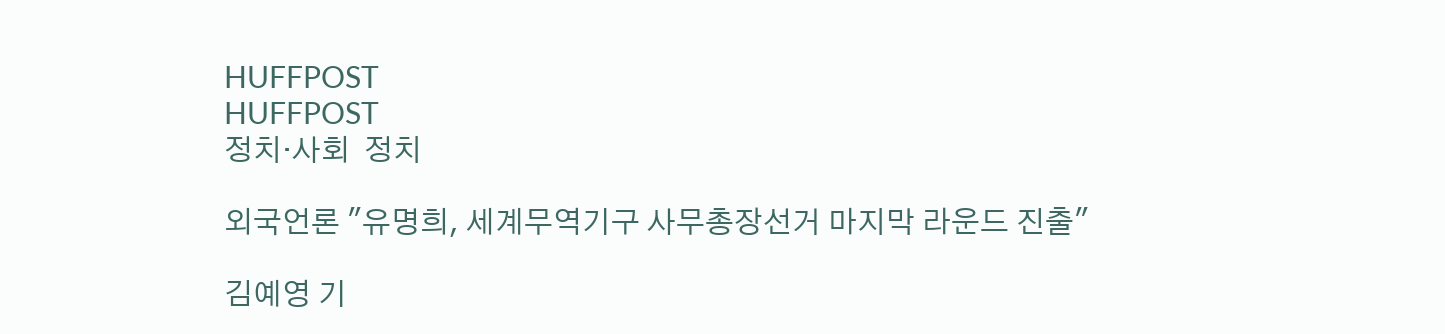HUFFPOST
HUFFPOST
정치·사회  정치

외국언론 "유명희, 세계무역기구 사무총장선거 마지막 라운드 진출"

김예영 기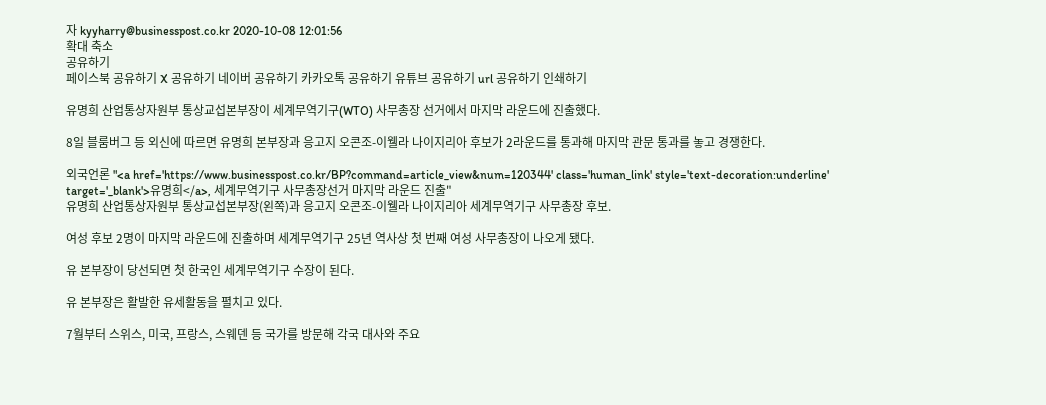자 kyyharry@businesspost.co.kr 2020-10-08 12:01:56
확대 축소
공유하기
페이스북 공유하기 X 공유하기 네이버 공유하기 카카오톡 공유하기 유튜브 공유하기 url 공유하기 인쇄하기

유명희 산업통상자원부 통상교섭본부장이 세계무역기구(WTO) 사무총장 선거에서 마지막 라운드에 진출했다.

8일 블룸버그 등 외신에 따르면 유명희 본부장과 응고지 오콘조-이웰라 나이지리아 후보가 2라운드를 통과해 마지막 관문 통과를 놓고 경쟁한다.

외국언론 "<a href='https://www.businesspost.co.kr/BP?command=article_view&num=120344' class='human_link' style='text-decoration:underline' target='_blank'>유명희</a>, 세계무역기구 사무총장선거 마지막 라운드 진출"
유명희 산업통상자원부 통상교섭본부장(왼쪽)과 응고지 오콘조-이웰라 나이지리아 세계무역기구 사무총장 후보.

여성 후보 2명이 마지막 라운드에 진출하며 세계무역기구 25년 역사상 첫 번째 여성 사무총장이 나오게 됐다.

유 본부장이 당선되면 첫 한국인 세계무역기구 수장이 된다.

유 본부장은 활발한 유세활동을 펼치고 있다.

7월부터 스위스, 미국, 프랑스, 스웨덴 등 국가를 방문해 각국 대사와 주요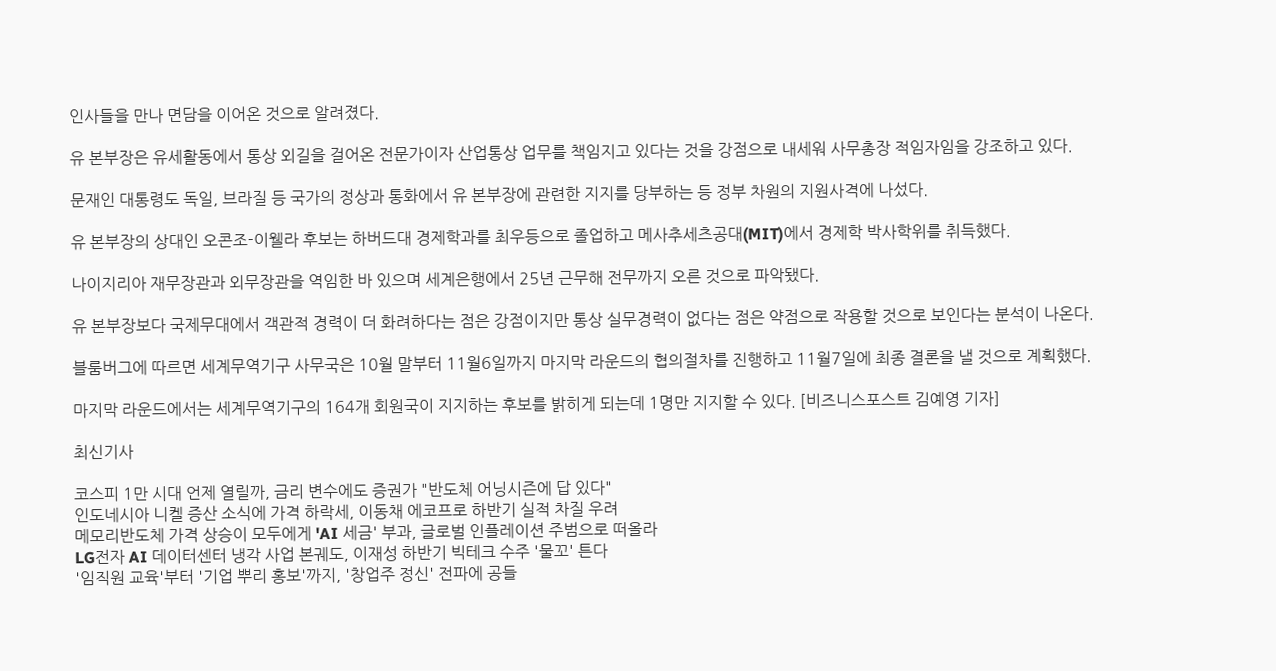인사들을 만나 면담을 이어온 것으로 알려졌다.

유 본부장은 유세활동에서 통상 외길을 걸어온 전문가이자 산업통상 업무를 책임지고 있다는 것을 강점으로 내세워 사무총장 적임자임을 강조하고 있다.

문재인 대통령도 독일, 브라질 등 국가의 정상과 통화에서 유 본부장에 관련한 지지를 당부하는 등 정부 차원의 지원사격에 나섰다.

유 본부장의 상대인 오콘조-이웰라 후보는 하버드대 경제학과를 최우등으로 졸업하고 메사추세츠공대(MIT)에서 경제학 박사학위를 취득했다.

나이지리아 재무장관과 외무장관을 역임한 바 있으며 세계은행에서 25년 근무해 전무까지 오른 것으로 파악됐다.

유 본부장보다 국제무대에서 객관적 경력이 더 화려하다는 점은 강점이지만 통상 실무경력이 없다는 점은 약점으로 작용할 것으로 보인다는 분석이 나온다.

블룸버그에 따르면 세계무역기구 사무국은 10월 말부터 11월6일까지 마지막 라운드의 협의절차를 진행하고 11월7일에 최종 결론을 낼 것으로 계획했다.

마지막 라운드에서는 세계무역기구의 164개 회원국이 지지하는 후보를 밝히게 되는데 1명만 지지할 수 있다. [비즈니스포스트 김예영 기자]

최신기사

코스피 1만 시대 언제 열릴까, 금리 변수에도 증권가 "반도체 어닝시즌에 답 있다"
인도네시아 니켈 증산 소식에 가격 하락세, 이동채 에코프로 하반기 실적 차질 우려
메모리반도체 가격 상승이 모두에게 'AI 세금' 부과, 글로벌 인플레이션 주범으로 떠올라
LG전자 AI 데이터센터 냉각 사업 본궤도, 이재성 하반기 빅테크 수주 '물꼬' 튼다
'임직원 교육'부터 '기업 뿌리 홍보'까지, '창업주 정신' 전파에 공들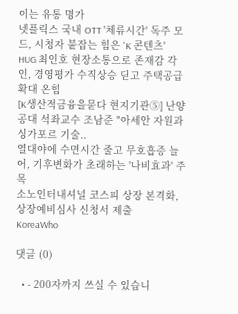이는 유통 명가
넷플릭스 국내 OTT '체류시간' 독주 모드, 시청자 붙잡는 힘은 'K 콘텐츠'
HUG 최인호 현장소통으로 존재감 각인, 경영평가 수직상승 딛고 주택공급 확대 온힘
[K생산적금융을묻다 현지기관⑤] 난양공대 석좌교수 조남준 "아세안 자원과 싱가포르 기술..
열대야에 수면시간 줄고 무호흡증 늘어, 기후변화가 초래하는 '나비효과' 주목
소노인터내셔널 코스피 상장 본격화, 상장예비심사 신청서 제출
KoreaWho

댓글 (0)

  • - 200자까지 쓰실 수 있습니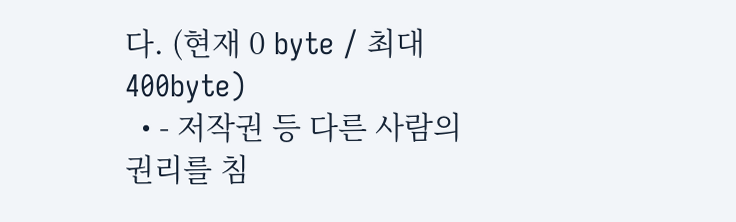다. (현재 0 byte / 최대 400byte)
  • - 저작권 등 다른 사람의 권리를 침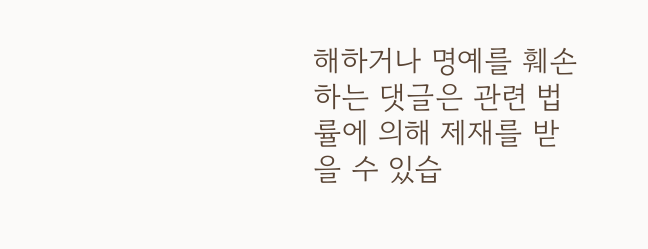해하거나 명예를 훼손하는 댓글은 관련 법률에 의해 제재를 받을 수 있습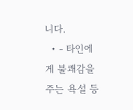니다.
  • - 타인에게 불쾌감을 주는 욕설 등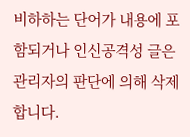비하하는 단어가 내용에 포함되거나 인신공격성 글은 관리자의 판단에 의해 삭제 합니다.